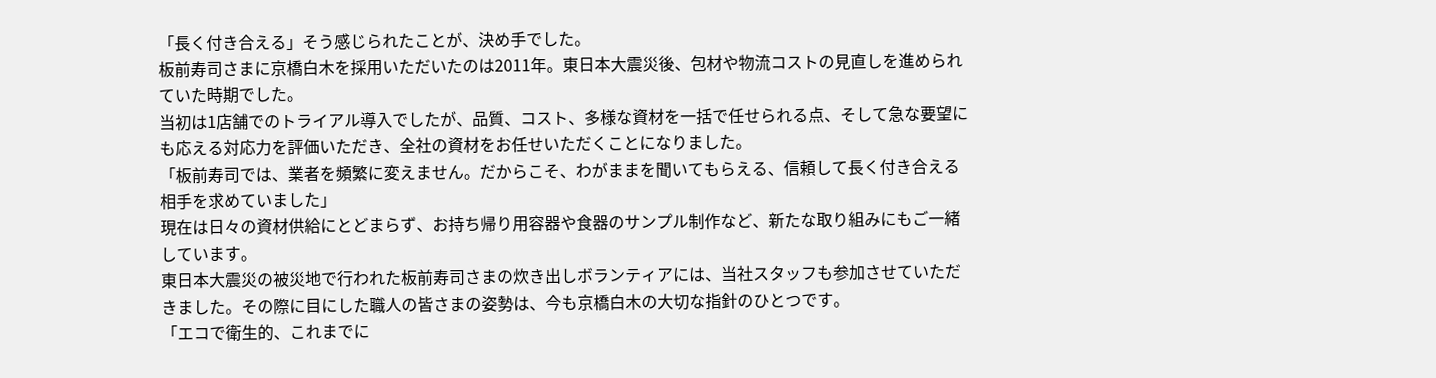「長く付き合える」そう感じられたことが、決め手でした。
板前寿司さまに京橋白木を採用いただいたのは2011年。東日本大震災後、包材や物流コストの見直しを進められていた時期でした。
当初は1店舗でのトライアル導入でしたが、品質、コスト、多様な資材を一括で任せられる点、そして急な要望にも応える対応力を評価いただき、全社の資材をお任せいただくことになりました。
「板前寿司では、業者を頻繁に変えません。だからこそ、わがままを聞いてもらえる、信頼して長く付き合える相手を求めていました」
現在は日々の資材供給にとどまらず、お持ち帰り用容器や食器のサンプル制作など、新たな取り組みにもご一緒しています。
東日本大震災の被災地で行われた板前寿司さまの炊き出しボランティアには、当社スタッフも参加させていただきました。その際に目にした職人の皆さまの姿勢は、今も京橋白木の大切な指針のひとつです。
「エコで衛生的、これまでに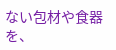ない包材や食器を、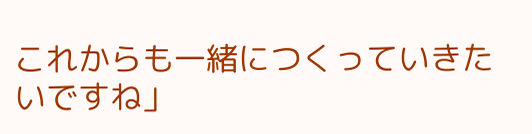これからも一緒につくっていきたいですね」